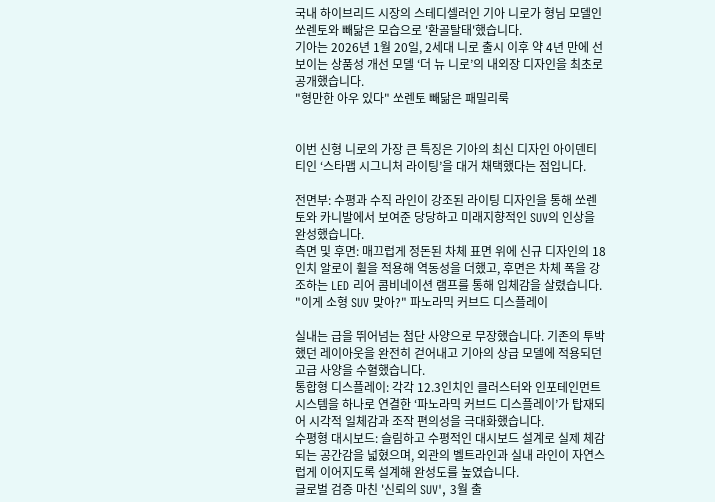국내 하이브리드 시장의 스테디셀러인 기아 니로가 형님 모델인 쏘렌토와 빼닮은 모습으로 '환골탈태'했습니다.
기아는 2026년 1월 20일, 2세대 니로 출시 이후 약 4년 만에 선보이는 상품성 개선 모델 ‘더 뉴 니로’의 내외장 디자인을 최초로 공개했습니다.
"형만한 아우 있다" 쏘렌토 빼닮은 패밀리룩


이번 신형 니로의 가장 큰 특징은 기아의 최신 디자인 아이덴티티인 ‘스타맵 시그니처 라이팅’을 대거 채택했다는 점입니다.

전면부: 수평과 수직 라인이 강조된 라이팅 디자인을 통해 쏘렌토와 카니발에서 보여준 당당하고 미래지향적인 SUV의 인상을 완성했습니다.
측면 및 후면: 매끄럽게 정돈된 차체 표면 위에 신규 디자인의 18인치 알로이 휠을 적용해 역동성을 더했고, 후면은 차체 폭을 강조하는 LED 리어 콤비네이션 램프를 통해 입체감을 살렸습니다.
"이게 소형 SUV 맞아?" 파노라믹 커브드 디스플레이

실내는 급을 뛰어넘는 첨단 사양으로 무장했습니다. 기존의 투박했던 레이아웃을 완전히 걷어내고 기아의 상급 모델에 적용되던 고급 사양을 수혈했습니다.
통합형 디스플레이: 각각 12.3인치인 클러스터와 인포테인먼트 시스템을 하나로 연결한 ‘파노라믹 커브드 디스플레이’가 탑재되어 시각적 일체감과 조작 편의성을 극대화했습니다.
수평형 대시보드: 슬림하고 수평적인 대시보드 설계로 실제 체감되는 공간감을 넓혔으며, 외관의 벨트라인과 실내 라인이 자연스럽게 이어지도록 설계해 완성도를 높였습니다.
글로벌 검증 마친 '신뢰의 SUV', 3월 출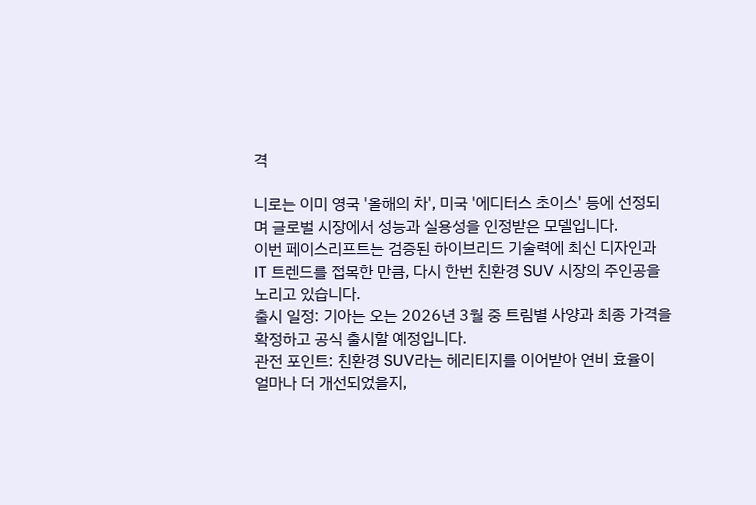격

니로는 이미 영국 '올해의 차', 미국 '에디터스 초이스' 등에 선정되며 글로벌 시장에서 성능과 실용성을 인정받은 모델입니다.
이번 페이스리프트는 검증된 하이브리드 기술력에 최신 디자인과 IT 트렌드를 접목한 만큼, 다시 한번 친환경 SUV 시장의 주인공을 노리고 있습니다.
출시 일정: 기아는 오는 2026년 3월 중 트림별 사양과 최종 가격을 확정하고 공식 출시할 예정입니다.
관전 포인트: 친환경 SUV라는 헤리티지를 이어받아 연비 효율이 얼마나 더 개선되었을지,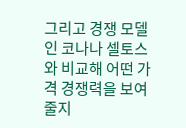그리고 경쟁 모델인 코나나 셀토스와 비교해 어떤 가격 경쟁력을 보여줄지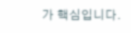가 핵심입니다.